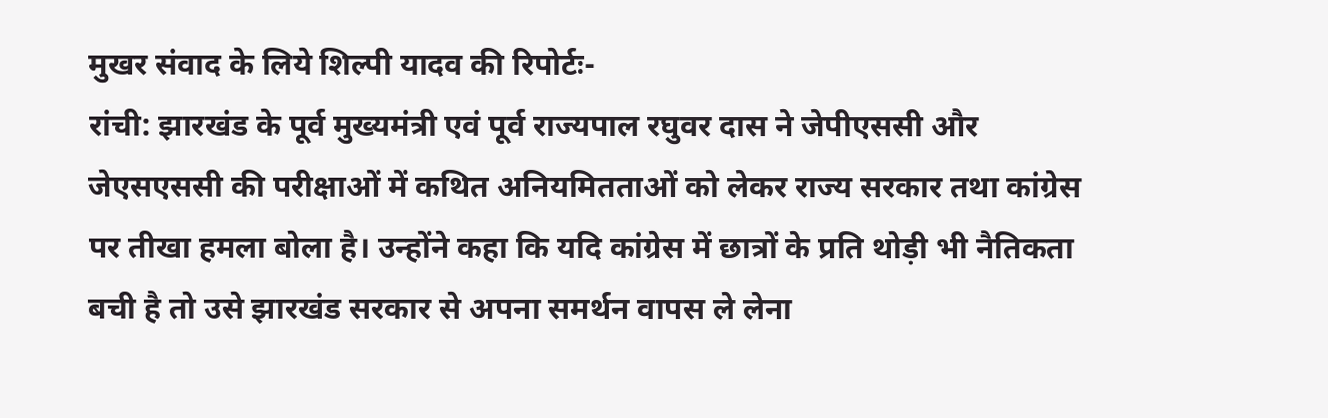मुखर संवाद के लिये शिल्पी यादव की रिपोर्टः-
रांची: झारखंड के पूर्व मुख्यमंत्री एवं पूर्व राज्यपाल रघुवर दास ने जेपीएससी और जेएसएससी की परीक्षाओं में कथित अनियमितताओं को लेकर राज्य सरकार तथा कांग्रेस पर तीखा हमला बोला है। उन्होंने कहा कि यदि कांग्रेस में छात्रों के प्रति थोड़ी भी नैतिकता बची है तो उसे झारखंड सरकार से अपना समर्थन वापस ले लेना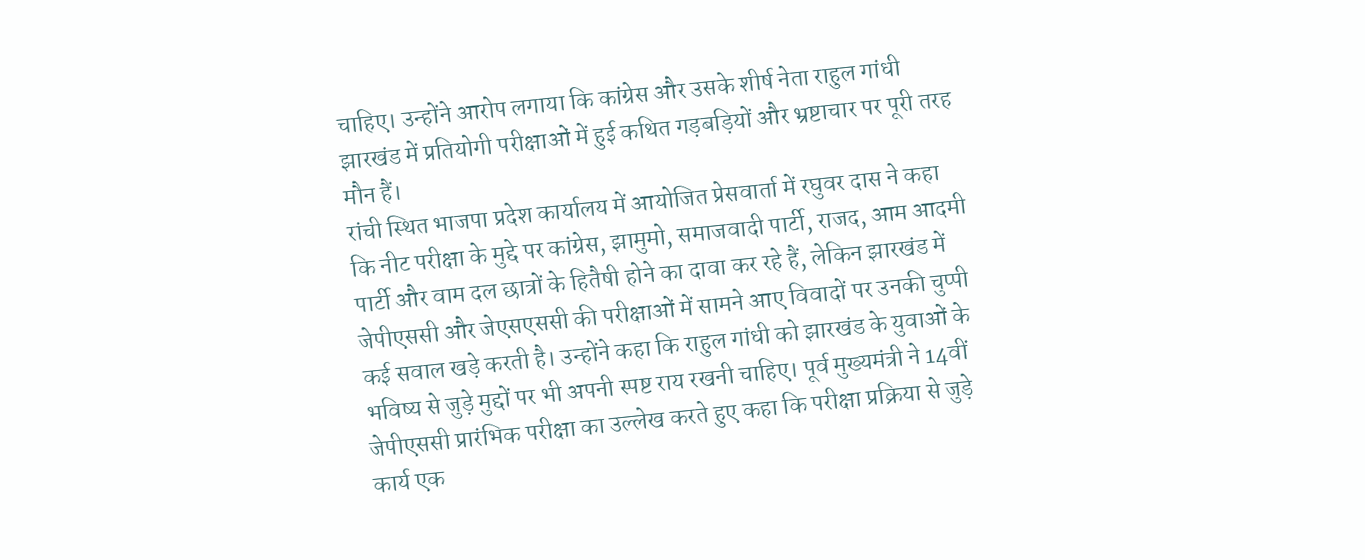चाहिए। उन्होंने आरोप लगाया कि कांग्रेस और उसके शीर्ष नेता राहुल गांधी झारखंड में प्रतियोगी परीक्षाओं में हुई कथित गड़बड़ियों और भ्रष्टाचार पर पूरी तरह मौन हैं।
रांची स्थित भाजपा प्रदेश कार्यालय में आयोजित प्रेसवार्ता में रघुवर दास ने कहा कि नीट परीक्षा के मुद्दे पर कांग्रेस, झामुमो, समाजवादी पार्टी, राजद, आम आदमी पार्टी और वाम दल छात्रों के हितैषी होने का दावा कर रहे हैं, लेकिन झारखंड में जेपीएससी और जेएसएससी की परीक्षाओं में सामने आए विवादों पर उनकी चुप्पी कई सवाल खड़े करती है। उन्होंने कहा कि राहुल गांधी को झारखंड के युवाओं के भविष्य से जुड़े मुद्दों पर भी अपनी स्पष्ट राय रखनी चाहिए। पूर्व मुख्यमंत्री ने 14वीं जेपीएससी प्रारंभिक परीक्षा का उल्लेख करते हुए कहा कि परीक्षा प्रक्रिया से जुड़े कार्य एक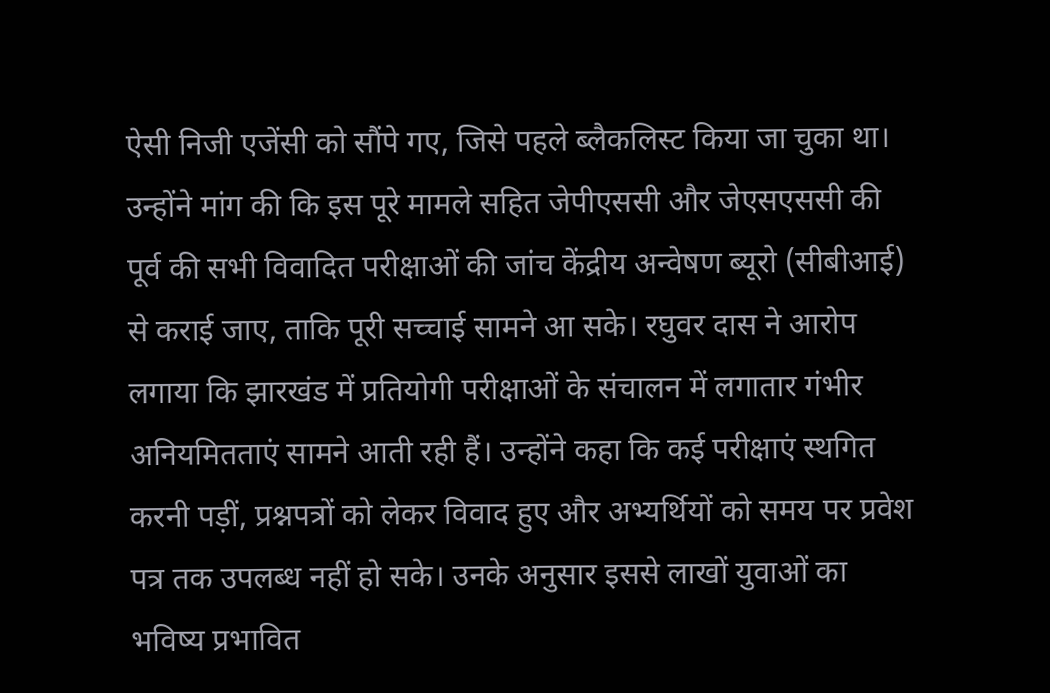ऐसी निजी एजेंसी को सौंपे गए, जिसे पहले ब्लैकलिस्ट किया जा चुका था। उन्होंने मांग की कि इस पूरे मामले सहित जेपीएससी और जेएसएससी की पूर्व की सभी विवादित परीक्षाओं की जांच केंद्रीय अन्वेषण ब्यूरो (सीबीआई) से कराई जाए, ताकि पूरी सच्चाई सामने आ सके। रघुवर दास ने आरोप लगाया कि झारखंड में प्रतियोगी परीक्षाओं के संचालन में लगातार गंभीर अनियमितताएं सामने आती रही हैं। उन्होंने कहा कि कई परीक्षाएं स्थगित करनी पड़ीं, प्रश्नपत्रों को लेकर विवाद हुए और अभ्यर्थियों को समय पर प्रवेश पत्र तक उपलब्ध नहीं हो सके। उनके अनुसार इससे लाखों युवाओं का भविष्य प्रभावित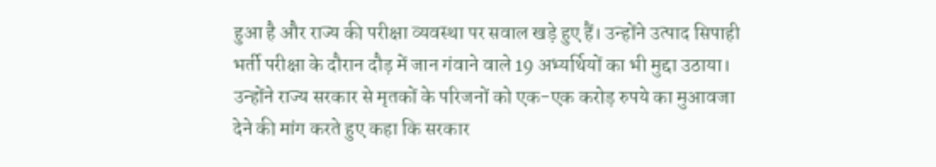हुआ है और राज्य की परीक्षा व्यवस्था पर सवाल खड़े हुए हैं। उन्होंने उत्पाद सिपाही भर्ती परीक्षा के दौरान दौड़ में जान गंवाने वाले 19 अभ्यर्थियों का भी मुद्दा उठाया।
उन्होंने राज्य सरकार से मृतकों के परिजनों को एक-एक करोड़ रुपये का मुआवजा देने की मांग करते हुए कहा कि सरकार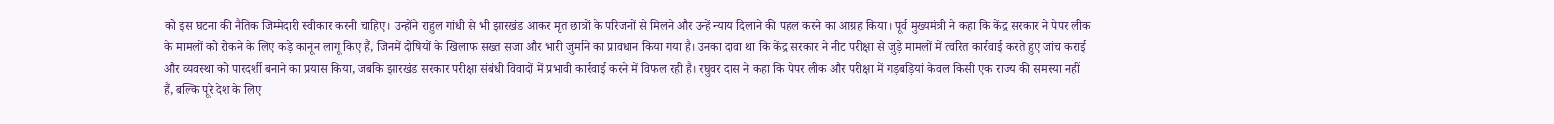को इस घटना की नैतिक जिम्मेदारी स्वीकार करनी चाहिए। उन्होंने राहुल गांधी से भी झारखंड आकर मृत छात्रों के परिजनों से मिलने और उन्हें न्याय दिलाने की पहल करने का आग्रह किया। पूर्व मुख्यमंत्री ने कहा कि केंद्र सरकार ने पेपर लीक के मामलों को रोकने के लिए कड़े कानून लागू किए हैं, जिनमें दोषियों के खिलाफ सख्त सजा और भारी जुर्माने का प्रावधान किया गया है। उनका दावा था कि केंद्र सरकार ने नीट परीक्षा से जुड़े मामलों में त्वरित कार्रवाई करते हुए जांच कराई और व्यवस्था को पारदर्शी बनाने का प्रयास किया, जबकि झारखंड सरकार परीक्षा संबंधी विवादों में प्रभावी कार्रवाई करने में विफल रही है। रघुवर दास ने कहा कि पेपर लीक और परीक्षा में गड़बड़ियां केवल किसी एक राज्य की समस्या नहीं हैं, बल्कि पूरे देश के लिए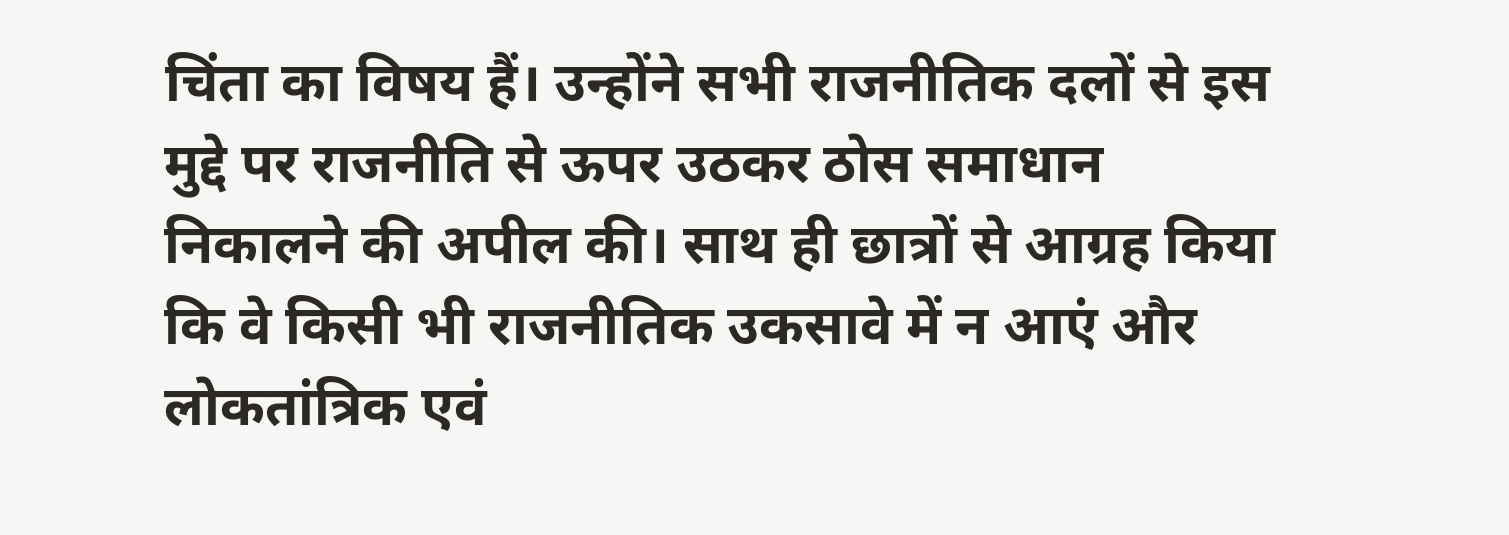चिंता का विषय हैं। उन्होंने सभी राजनीतिक दलों से इस मुद्दे पर राजनीति से ऊपर उठकर ठोस समाधान निकालने की अपील की। साथ ही छात्रों से आग्रह किया कि वे किसी भी राजनीतिक उकसावे में न आएं और लोकतांत्रिक एवं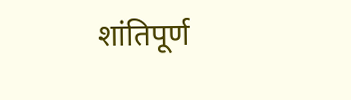शांतिपूर्ण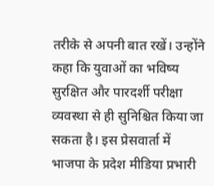तरीके से अपनी बात रखें। उन्होंने कहा कि युवाओं का भविष्य सुरक्षित और पारदर्शी परीक्षा व्यवस्था से ही सुनिश्चित किया जा सकता है। इस प्रेसवार्ता में भाजपा के प्रदेश मीडिया प्रभारी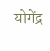योगेंद्र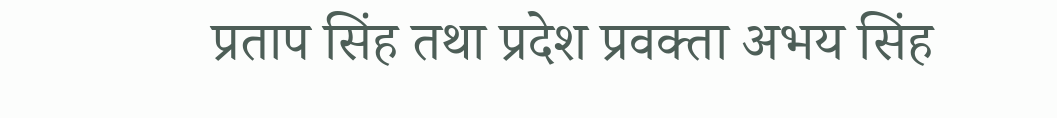प्रताप सिंह तथा प्रदेश प्रवक्ता अभय सिंह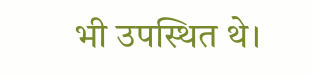भी उपस्थित थे।